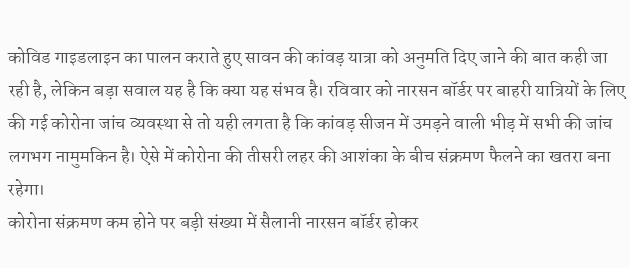कोविड गाइडलाइन का पालन कराते हुए सावन की कांवड़ यात्रा को अनुमति दिए जाने की बात कही जा रही है, लेकिन बड़ा सवाल यह है कि क्या यह संभव है। रविवार को नारसन बॉर्डर पर बाहरी यात्रियों के लिए की गई कोरोना जांच व्यवस्था से तो यही लगता है कि कांवड़ सीजन में उमड़ने वाली भीड़ में सभी की जांच लगभग नामुमकिन है। ऐसे में कोरोना की तीसरी लहर की आशंका के बीच संक्रमण फैलने का खतरा बना रहेगा।
कोरोना संक्रमण कम होने पर बड़ी संख्या में सैलानी नारसन बॉर्डर होकर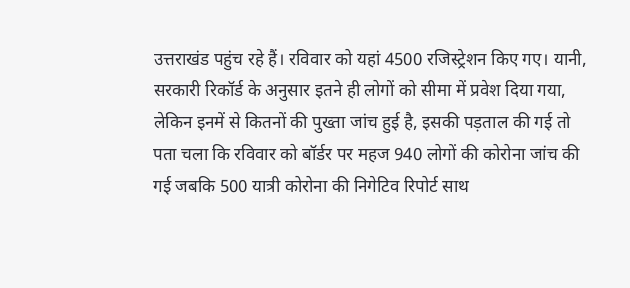उत्तराखंड पहुंच रहे हैं। रविवार को यहां 4500 रजिस्ट्रेशन किए गए। यानी, सरकारी रिकॉर्ड के अनुसार इतने ही लोगों को सीमा में प्रवेश दिया गया, लेकिन इनमें से कितनों की पुख्ता जांच हुई है, इसकी पड़ताल की गई तो पता चला कि रविवार को बॉर्डर पर महज 940 लोगों की कोरोना जांच की गई जबकि 500 यात्री कोरोना की निगेटिव रिपोर्ट साथ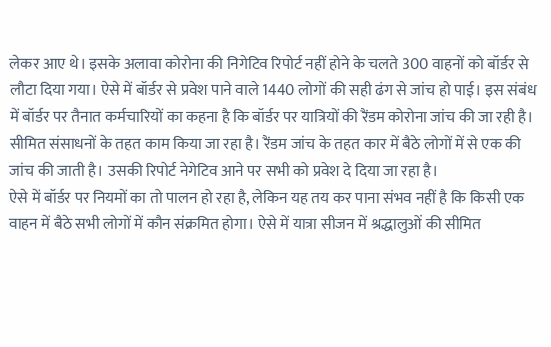लेकर आए थे। इसके अलावा कोरोना की निगेटिव रिपोर्ट नहीं होने के चलते 300 वाहनों को बॉर्डर से लौटा दिया गया। ऐसे में बॉर्डर से प्रवेश पाने वाले 1440 लोगों की सही ढंग से जांच हो पाई। इस संबंध में बॉर्डर पर तैनात कर्मचारियों का कहना है कि बॉर्डर पर यात्रियों की रैंडम कोरोना जांच की जा रही है। सीमित संसाधनों के तहत काम किया जा रहा है। रैंडम जांच के तहत कार में बैठे लोगों में से एक की जांच की जाती है। उसकी रिपोर्ट नेगेटिव आने पर सभी को प्रवेश दे दिया जा रहा है।
ऐसे में बॉर्डर पर नियमों का तो पालन हो रहा है, लेकिन यह तय कर पाना संभव नहीं है कि किसी एक वाहन में बैठे सभी लोगों में कौन संक्रमित होगा। ऐसे में यात्रा सीजन में श्रद्धालुओं की सीमित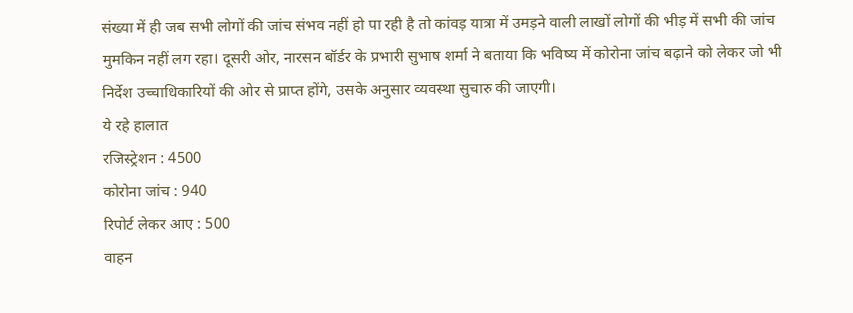संख्या में ही जब सभी लोगों की जांच संभव नहीं हो पा रही है तो कांवड़ यात्रा में उमड़ने वाली लाखों लोगों की भीड़ में सभी की जांच मुमकिन नहीं लग रहा। दूसरी ओर, नारसन बॉर्डर के प्रभारी सुभाष शर्मा ने बताया कि भविष्य में कोरोना जांच बढ़ाने को लेकर जो भी निर्देश उच्चाधिकारियों की ओर से प्राप्त होंगे, उसके अनुसार व्यवस्था सुचारु की जाएगी।
ये रहे हालात
रजिस्ट्रेशन : 4500
कोरोना जांच : 940
रिपोर्ट लेकर आए : 500
वाहन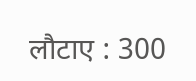लौटाए : 300